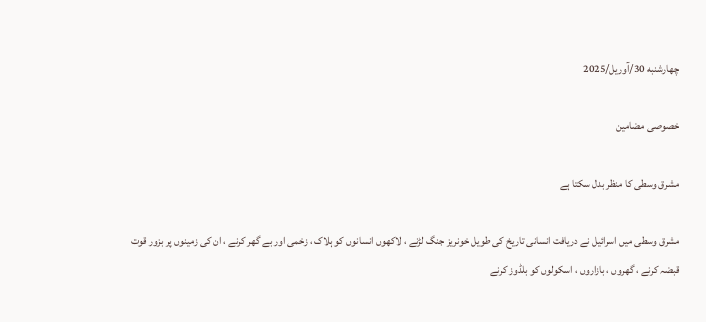چهارشنبه 30/آوریل/2025

خصوصی مضامین

مشرق وسطی کا منظر بدل سکتا ہے

مشرق وسطی میں اسرائیل نے دریافت انسانی تاریخ کی طویل خونریز جنگ لڑنے ، لاکھوں انسانوں کو ہلاک ، زخمی اور بے گھر کرنے ، ان کی زمینوں پر بزور قوت قبضہ کرنے ، گھروں ، بازاروں ، اسکولوں کو بلڈوز کرنے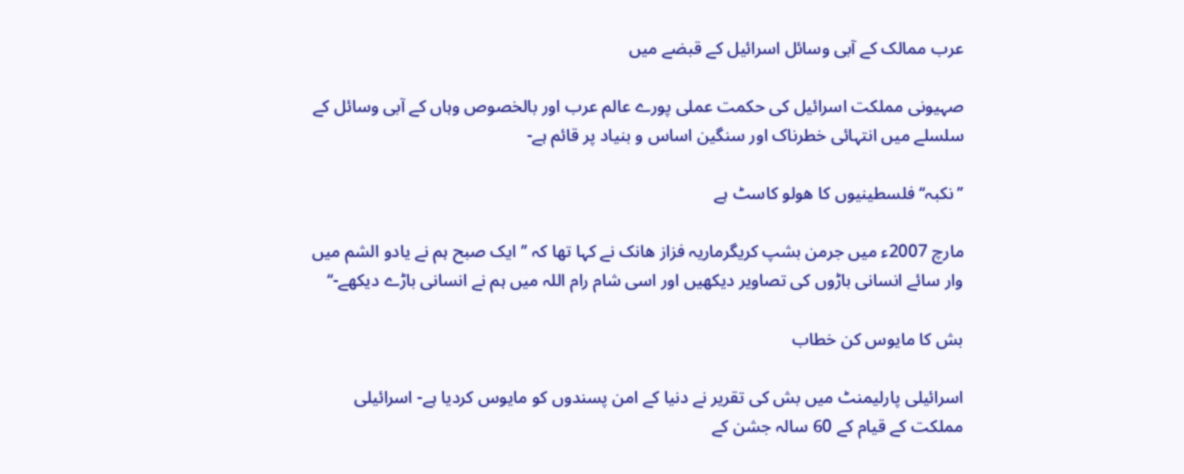عرب ممالک کے آبی وسائل اسرائیل کے قبضے میں

صہیونی مملکت اسرائیل کی حکمت عملی پورے عالم عرب اور بالخصوص وہاں کے آبی وسائل کے سلسلے میں انتہائی خطرناک اور سنگین اساس و بنیاد پر قائم ہے-

’’نکبہ‘‘ فلسطینیوں کا ھولو کاسٹ ہے

مارچ 2007ء میں جرمن بشپ کریگرماریہ فزاز ھانک نے کہا تھا کہ ’’ایک صبح ہم نے یادو الشم میں وار سائے انسانی باڑوں کی تصاویر دیکھیں اور اسی شام رام اللہ میں ہم نے انسانی باڑے دیکھے-‘‘

بش کا مایوس کن خطاب

اسرائیلی پارلیمنٹ میں بش کی تقریر نے دنیا کے امن پسندوں کو مایوس کردیا ہے- اسرائیلی مملکت کے قیام کے 60 سالہ جشن کے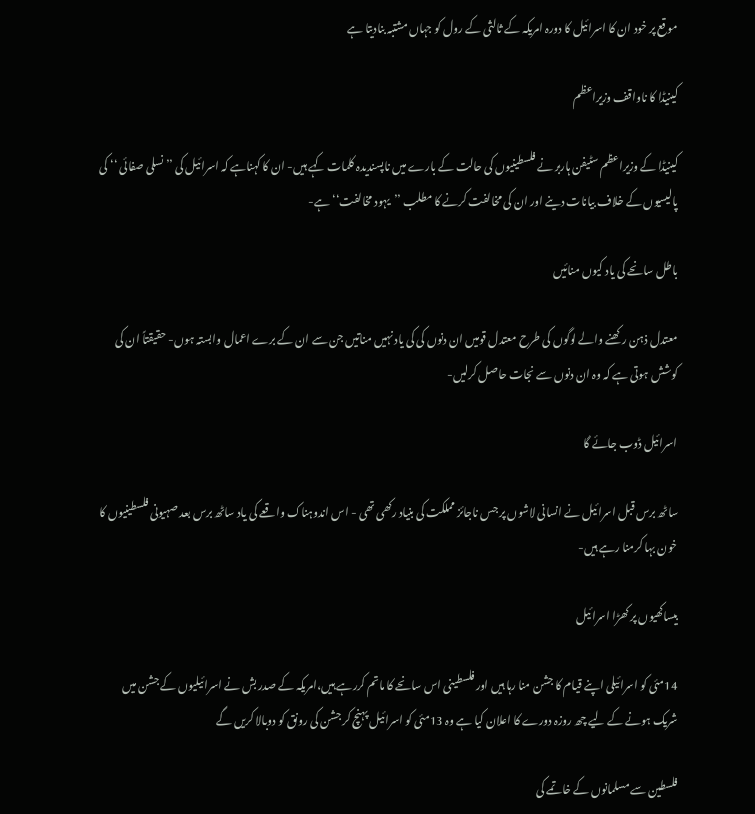موقع پر خود ان کا اسرائیل کا دورہ امریکہ کے ثالثی کے رول کو جہاں مشتبہ بنادیتا ہے

کینیڈا کا ناواقف وزیراعظم

کینیڈا کے وزیراعظم سٹیفن ہاربر نے فلسطینیوں کی حالت کے بارے میں ناپسندیدہ کلمات کہے ہیں- ان کا کہناہے کہ اسرائیل کی ’’نسلی صفائی ‘‘ کی پالیسیوں کے خلاف بیانات دینے اور ان کی مخالفت کرنے کا مطلب ’’یہود مخالفت‘‘ ہے-

باطل سانحے کی یاد کیوں منائیں

معتدل ذہن رکھنے والے لوگوں کی طرح معتدل قومیں ان دنوں کی کی یاد نہیں مناتیں جن سے ان کے برے اعمال وابستہ ہوں- حقیقتاً ان کی کوشش ہوتی ہے کہ وہ ان دنوں سے نجات حاصل کرلیں-

اسرائیل ڈوب جائے گا

ساٹھ برس قبل اسرائیل نے انسانی لاشوں پر جس ناجائز مملکت کی بنیاد رکھی تھی - اس اندوہناک واقعے کی یاد ساٹھ برس بعد صہیونی فلسطینیوں کا خون بہا کرمنا رہے ہیں-

بیساکھیوں پر کھڑا اسرائیل

14مئی کو اسرائیلی اپنے قیام کا جشن منا رہا ہیں اور فلسطینی اس سانحے کا ماتم کررہے ہیں،امریکہ کے صدر بش نے اسرائیلیوں کے جشن میں شریک ہونے کے لیے چھ روزہ دورے کا اعلان کیا ہے وہ 13مئی کو اسرائیل پہنچ کر جشن کی رونق کو دوبالا کریں گے

فلسطین سے مسلمانوں کے خاتمے کی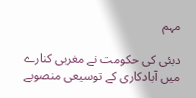مہم

دبئی کی حکومت نے مغربی کنارے میں آبادکاری کے توسیعی منصوبے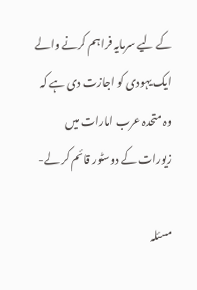کے لیے سرمایہ فراہم کرنے والے ایک یہودی کو اجازت دی ہے کہ وہ متحدہ عرب امارات میں زیورات کے دوسٹور قائم کر لے-

مسئلہ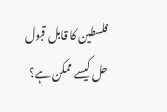فلسطین کا قابل قبول حل کیسے ممکن ہے؟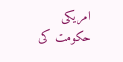امریکی حکومت کی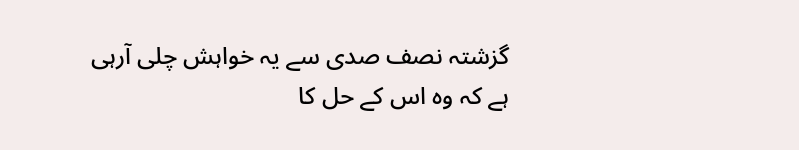گزشتہ نصف صدی سے یہ خواہش چلی آرہی ہے کہ وہ اس کے حل کا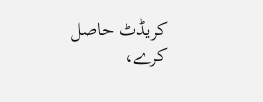کریڈٹ حاصل کرے،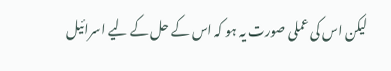لیکن اس کی عملی صورت یہ ہو کہ اس کے حل کے لیے اسرائیل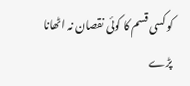کو کسی قسم کا کوئی نقصان نہ اٹھانا پڑے